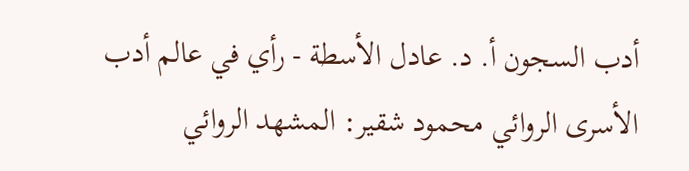أدب السجون أ. د. عادل الأسطة - رأي في عالم أدب الأسرى الروائي محمود شقير: المشهد الروائي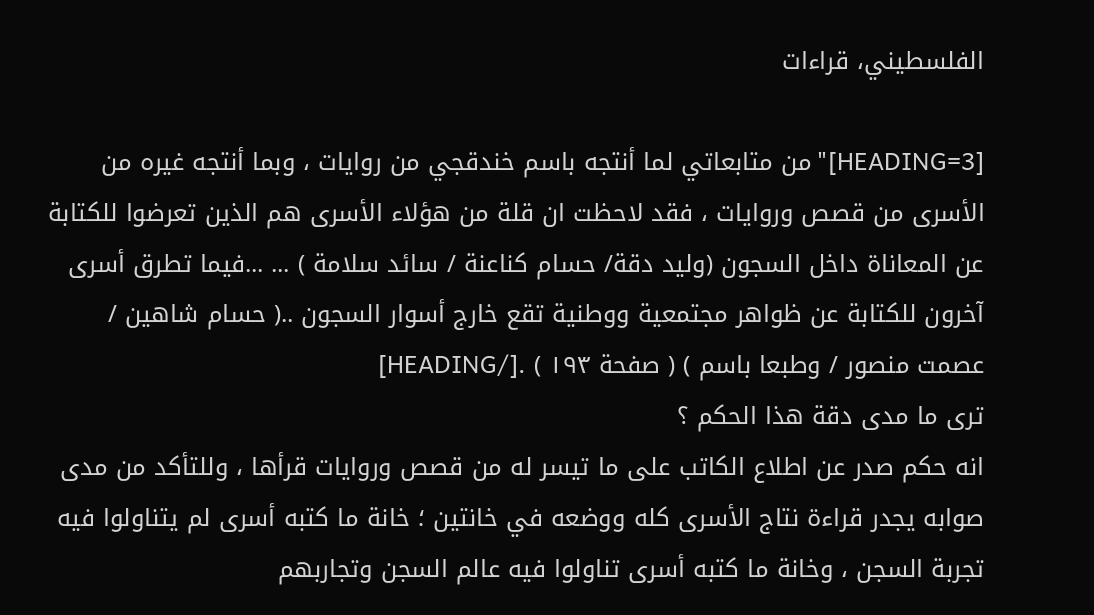الفلسطيني، قراءات

[HEADING=3]"من متابعاتي لما أنتجه باسم خندقجي من روايات ، وبما أنتجه غيره من الأسرى من قصص وروايات ، فقد لاحظت ان قلة من هؤلاء الأسرى هم الذين تعرضوا للكتابة عن المعاناة داخل السجون (وليد دقة/ حسام كناعنة / سائد سلامة ) ... ...فيما تطرق أسرى آخرون للكتابة عن ظواهر مجتمعية ووطنية تقع خارج أسوار السجون ..( حسام شاهين / عصمت منصور / وطبعا باسم ) ( صفحة ١٩٣ ) .[/HEADING]
ترى ما مدى دقة هذا الحكم ؟
انه حكم صدر عن اطلاع الكاتب على ما تيسر له من قصص وروايات قرأها ، وللتأكد من مدى صوابه يجدر قراءة نتاج الأسرى كله ووضعه في خانتين ؛ خانة ما كتبه أسرى لم يتناولوا فيه تجربة السجن ، وخانة ما كتبه أسرى تناولوا فيه عالم السجن وتجاربهم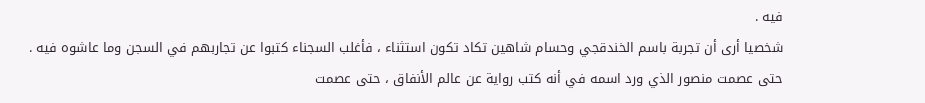فيه .
شخصيا أرى أن تجربة باسم الخندقجي وحسام شاهين تكاد تكون استثناء ، فأغلب السجناء كتبوا عن تجاربهم في السجن وما عاشوه فيه .
حتى عصمت منصور الذي ورد اسمه في أنه كتب رواية عن عالم الأنفاق ، حتى عصمت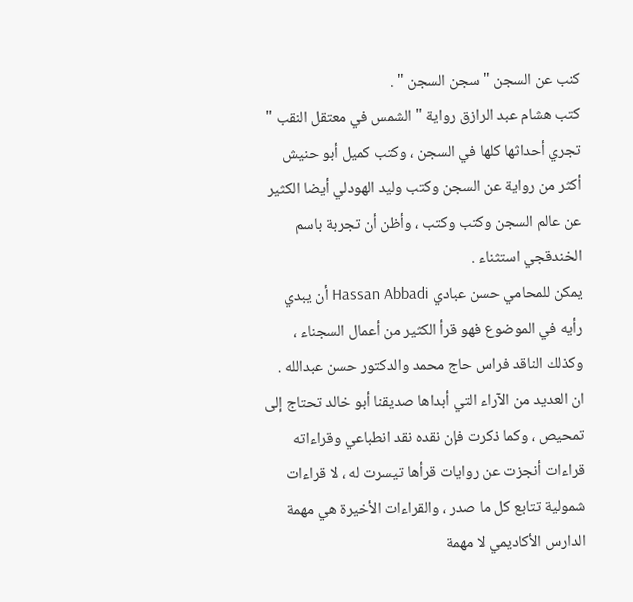كنب عن السجن " سجن السجن " .
كتب هشام عبد الرازق رواية " الشمس في معتقل النقب " تجري أحداثها كلها في السجن ، وكتب كميل أبو حنيش أكثر من رواية عن السجن وكتب وليد الهودلي أيضا الكثير عن عالم السجن وكتب وكتب ، وأظن أن تجربة باسم الخندقجي استثناء .
يمكن للمحامي حسن عبادي Hassan Abbadi أن يبدي رأيه في الموضوع فهو قرأ الكثير من أعمال السجناء ، وكذلك الناقد فراس حاج محمد والدكتور حسن عبدالله .
ان العديد من الآراء التي أبداها صديقنا أبو خالد تحتاج إلى تمحيص ، وكما ذكرت فإن نقده نقد انطباعي وقراءاته قراءات أنجزت عن روايات قرأها تيسرت له ، لا قراءات شمولية تتابع كل ما صدر ، والقراءات الأخيرة هي مهمة الدارس الأكاديمي لا مهمة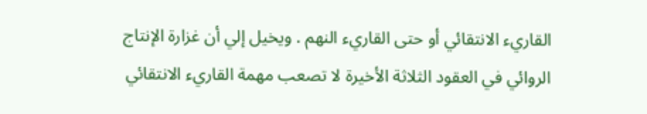القاريء الانتقائي أو حتى القاريء النهم . ويخيل إلي أن غزارة الإنتاج الروائي في العقود الثلاثة الأخيرة لا تصعب مهمة القاريء الانتقائي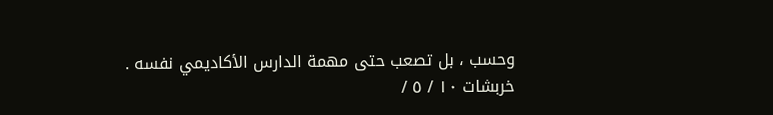وحسب ، بل تصعب حتى مهمة الدارس الأكاديمي نفسه .
خربشات ١٠ / ٥ /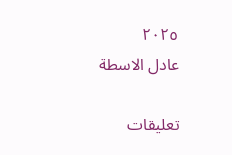٢٠٢٥
عادل الاسطة

تعليقات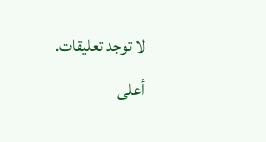لا توجد تعليقات.
أعلى